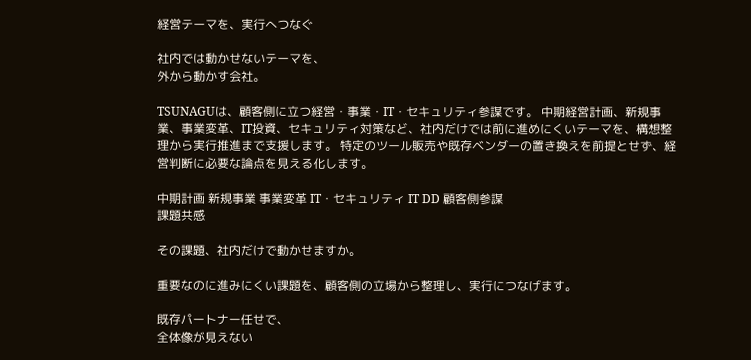経営テーマを、実行へつなぐ

社内では動かせないテーマを、
外から動かす会社。

TSUNAGUは、顧客側に立つ経営・事業・IT・セキュリティ参謀です。 中期経営計画、新規事業、事業変革、IT投資、セキュリティ対策など、社内だけでは前に進めにくいテーマを、構想整理から実行推進まで支援します。 特定のツール販売や既存ベンダーの置き換えを前提とせず、経営判断に必要な論点を見える化します。

中期計画 新規事業 事業変革 IT・セキュリティ IT DD 顧客側参謀
課題共感

その課題、社内だけで動かせますか。

重要なのに進みにくい課題を、顧客側の立場から整理し、実行につなげます。

既存パートナー任せで、
全体像が見えない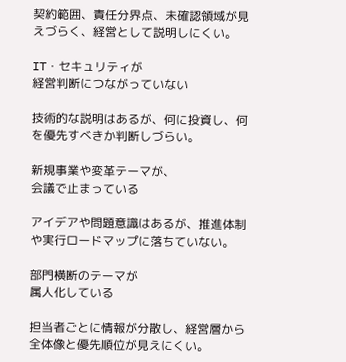契約範囲、責任分界点、未確認領域が見えづらく、経営として説明しにくい。

IT・セキュリティが
経営判断につながっていない

技術的な説明はあるが、何に投資し、何を優先すべきか判断しづらい。

新規事業や変革テーマが、
会議で止まっている

アイデアや問題意識はあるが、推進体制や実行ロードマップに落ちていない。

部門横断のテーマが
属人化している

担当者ごとに情報が分散し、経営層から全体像と優先順位が見えにくい。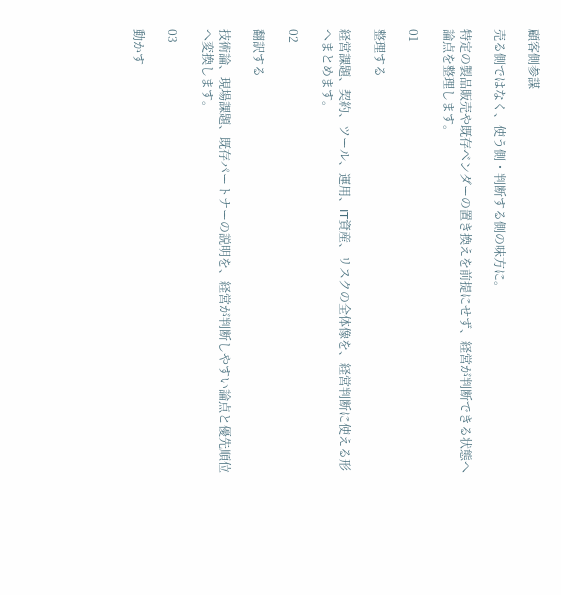顧客側参謀

売る側ではなく、使う側・判断する側の味方に。

特定の製品販売や既存ベンダーの置き換えを前提にせず、経営が判断できる状態へ論点を整理します。

01

整理する

経営課題、契約、ツール、運用、IT資産、リスクの全体像を、経営判断に使える形へまとめます。

02

翻訳する

技術論、現場課題、既存パートナーの説明を、経営が判断しやすい論点と優先順位へ変換します。

03

動かす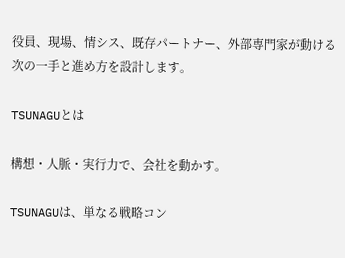役員、現場、情シス、既存パートナー、外部専門家が動ける次の一手と進め方を設計します。

TSUNAGUとは

構想・人脈・実行力で、会社を動かす。

TSUNAGUは、単なる戦略コン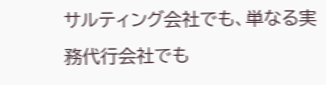サルティング会社でも、単なる実務代行会社でも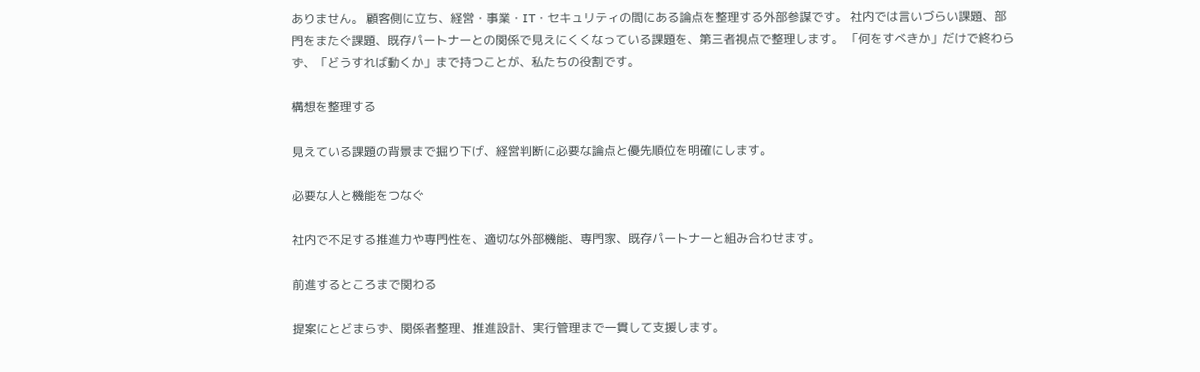ありません。 顧客側に立ち、経営・事業・IT・セキュリティの間にある論点を整理する外部参謀です。 社内では言いづらい課題、部門をまたぐ課題、既存パートナーとの関係で見えにくくなっている課題を、第三者視点で整理します。 「何をすべきか」だけで終わらず、「どうすれば動くか」まで持つことが、私たちの役割です。

構想を整理する

見えている課題の背景まで掘り下げ、経営判断に必要な論点と優先順位を明確にします。

必要な人と機能をつなぐ

社内で不足する推進力や専門性を、適切な外部機能、専門家、既存パートナーと組み合わせます。

前進するところまで関わる

提案にとどまらず、関係者整理、推進設計、実行管理まで一貫して支援します。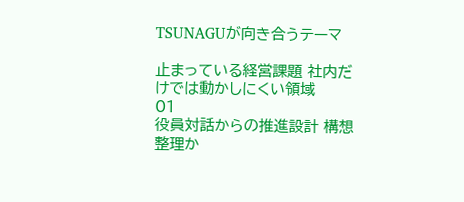TSUNAGUが向き合うテーマ

止まっている経営課題 社内だけでは動かしにくい領域
01
役員対話からの推進設計 構想整理か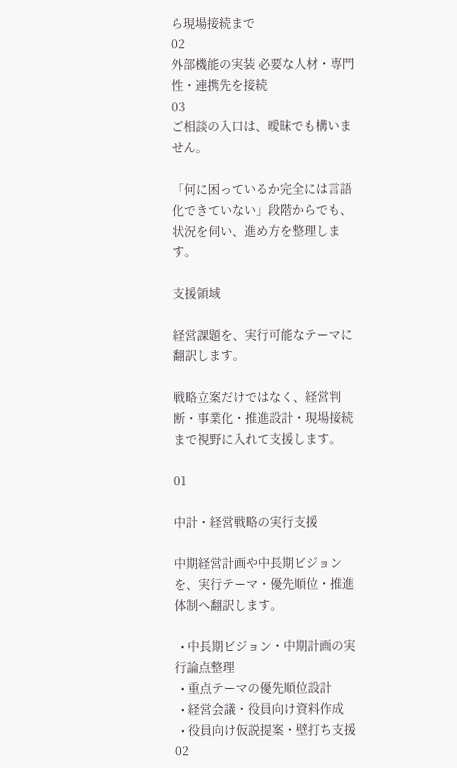ら現場接続まで
02
外部機能の実装 必要な人材・専門性・連携先を接続
03
ご相談の入口は、曖昧でも構いません。

「何に困っているか完全には言語化できていない」段階からでも、状況を伺い、進め方を整理します。

支援領域

経営課題を、実行可能なテーマに翻訳します。

戦略立案だけではなく、経営判断・事業化・推進設計・現場接続まで視野に入れて支援します。

01

中計・経営戦略の実行支援

中期経営計画や中長期ビジョンを、実行テーマ・優先順位・推進体制へ翻訳します。

  • 中長期ビジョン・中期計画の実行論点整理
  • 重点テーマの優先順位設計
  • 経営会議・役員向け資料作成
  • 役員向け仮説提案・壁打ち支援
02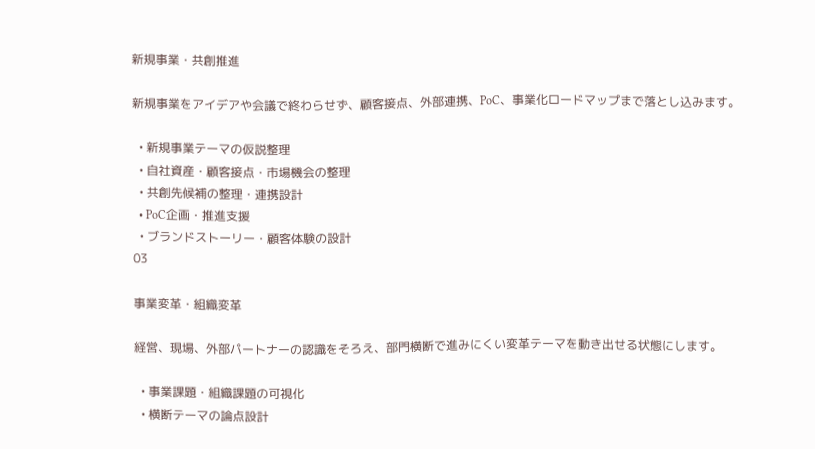新規事業・共創推進

新規事業をアイデアや会議で終わらせず、顧客接点、外部連携、PoC、事業化ロードマップまで落とし込みます。

  • 新規事業テーマの仮説整理
  • 自社資産・顧客接点・市場機会の整理
  • 共創先候補の整理・連携設計
  • PoC企画・推進支援
  • ブランドストーリー・顧客体験の設計
03

事業変革・組織変革

経営、現場、外部パートナーの認識をそろえ、部門横断で進みにくい変革テーマを動き出せる状態にします。

  • 事業課題・組織課題の可視化
  • 横断テーマの論点設計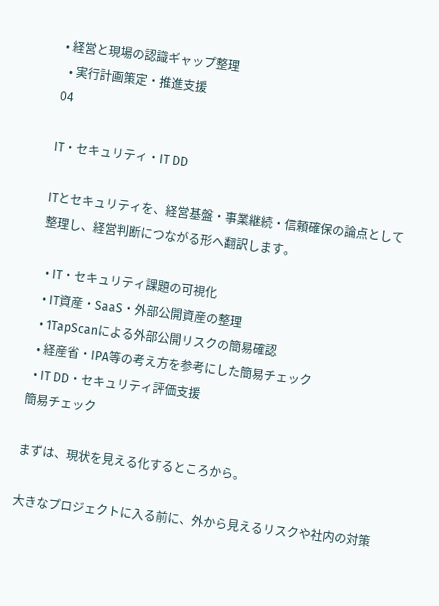• 経営と現場の認識ギャップ整理
  • 実行計画策定・推進支援
04

IT・セキュリティ・IT DD

ITとセキュリティを、経営基盤・事業継続・信頼確保の論点として整理し、経営判断につながる形へ翻訳します。

  • IT・セキュリティ課題の可視化
  • IT資産・SaaS・外部公開資産の整理
  • 1TapScanによる外部公開リスクの簡易確認
  • 経産省・IPA等の考え方を参考にした簡易チェック
  • IT DD・セキュリティ評価支援
簡易チェック

まずは、現状を見える化するところから。

大きなプロジェクトに入る前に、外から見えるリスクや社内の対策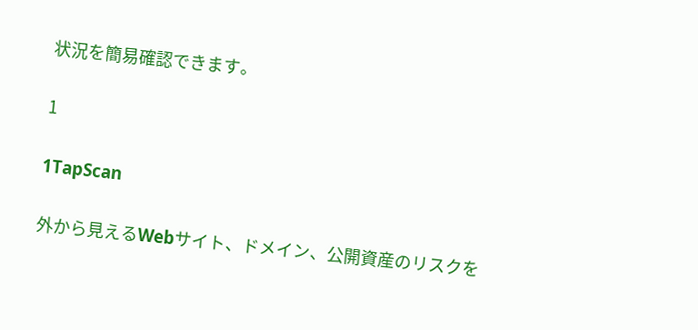状況を簡易確認できます。

1

1TapScan

外から見えるWebサイト、ドメイン、公開資産のリスクを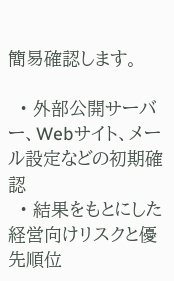簡易確認します。

  • 外部公開サーバー、Webサイト、メール設定などの初期確認
  • 結果をもとにした経営向けリスクと優先順位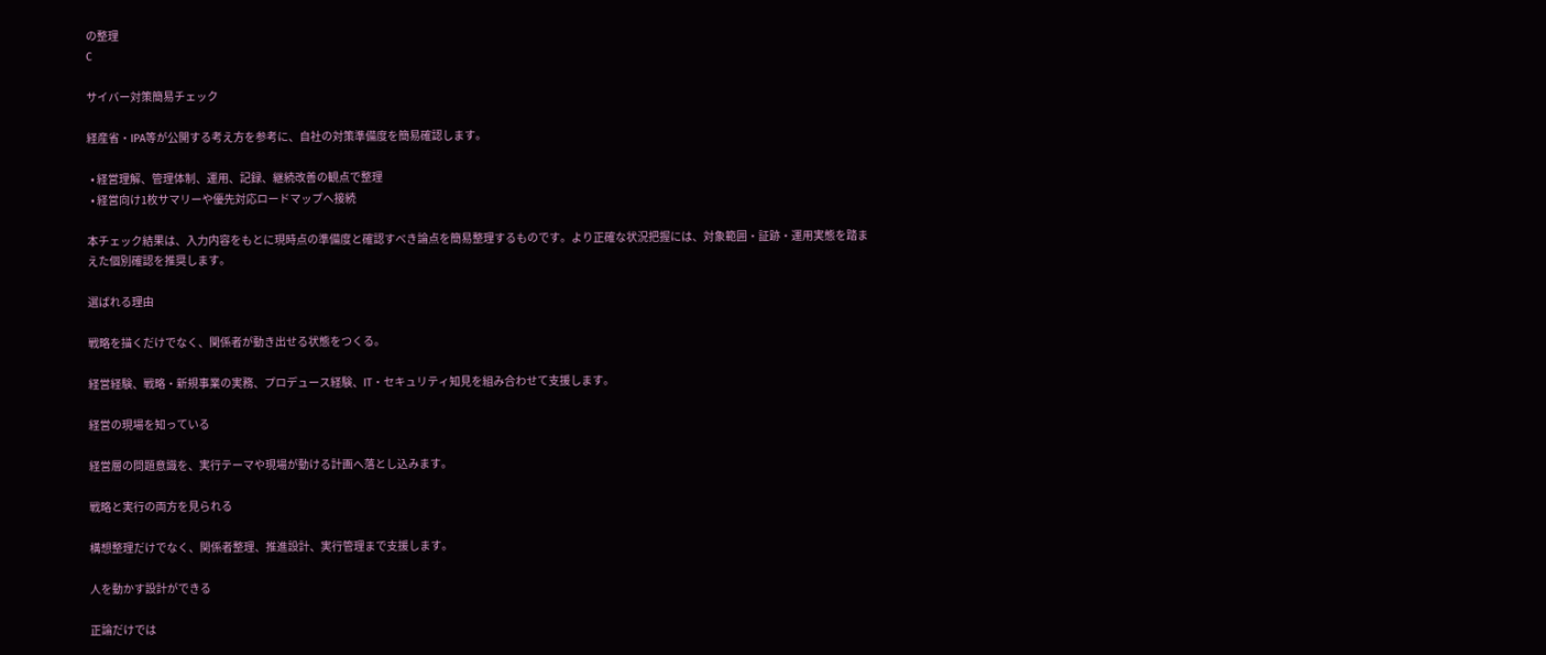の整理
C

サイバー対策簡易チェック

経産省・IPA等が公開する考え方を参考に、自社の対策準備度を簡易確認します。

  • 経営理解、管理体制、運用、記録、継続改善の観点で整理
  • 経営向け1枚サマリーや優先対応ロードマップへ接続

本チェック結果は、入力内容をもとに現時点の準備度と確認すべき論点を簡易整理するものです。より正確な状況把握には、対象範囲・証跡・運用実態を踏まえた個別確認を推奨します。

選ばれる理由

戦略を描くだけでなく、関係者が動き出せる状態をつくる。

経営経験、戦略・新規事業の実務、プロデュース経験、IT・セキュリティ知見を組み合わせて支援します。

経営の現場を知っている

経営層の問題意識を、実行テーマや現場が動ける計画へ落とし込みます。

戦略と実行の両方を見られる

構想整理だけでなく、関係者整理、推進設計、実行管理まで支援します。

人を動かす設計ができる

正論だけでは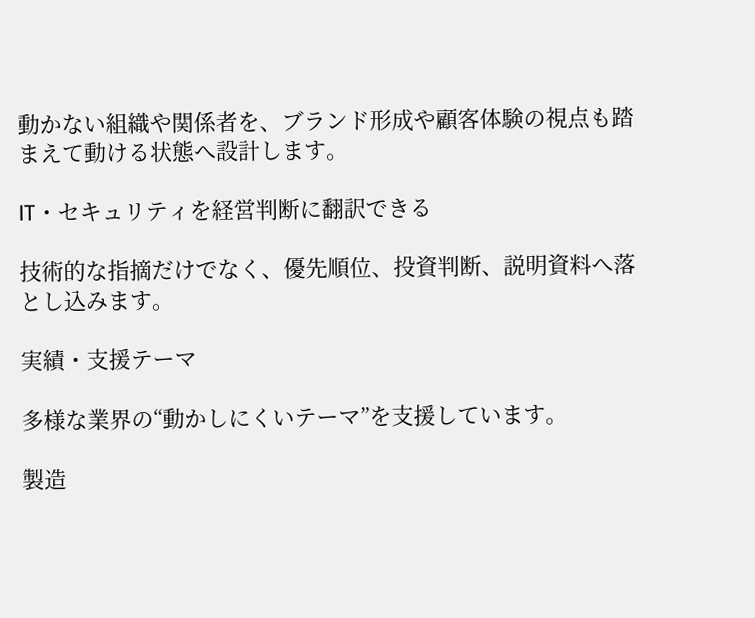動かない組織や関係者を、ブランド形成や顧客体験の視点も踏まえて動ける状態へ設計します。

IT・セキュリティを経営判断に翻訳できる

技術的な指摘だけでなく、優先順位、投資判断、説明資料へ落とし込みます。

実績・支援テーマ

多様な業界の“動かしにくいテーマ”を支援しています。

製造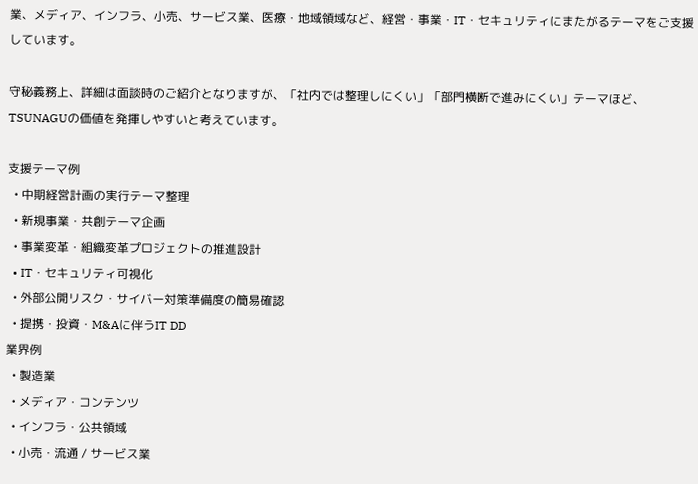業、メディア、インフラ、小売、サービス業、医療・地域領域など、経営・事業・IT・セキュリティにまたがるテーマをご支援しています。

守秘義務上、詳細は面談時のご紹介となりますが、「社内では整理しにくい」「部門横断で進みにくい」テーマほど、TSUNAGUの価値を発揮しやすいと考えています。

支援テーマ例
  • 中期経営計画の実行テーマ整理
  • 新規事業・共創テーマ企画
  • 事業変革・組織変革プロジェクトの推進設計
  • IT・セキュリティ可視化
  • 外部公開リスク・サイバー対策準備度の簡易確認
  • 提携・投資・M&Aに伴うIT DD
業界例
  • 製造業
  • メディア・コンテンツ
  • インフラ・公共領域
  • 小売・流通 / サービス業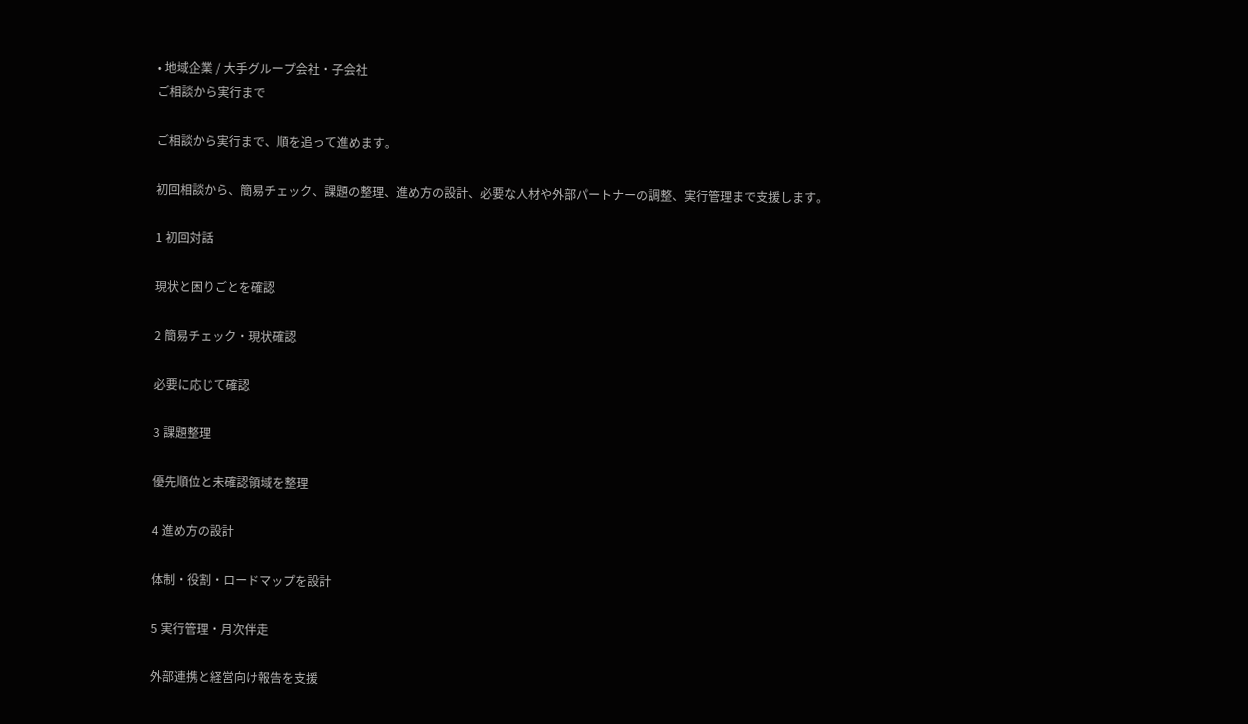• 地域企業 / 大手グループ会社・子会社
ご相談から実行まで

ご相談から実行まで、順を追って進めます。

初回相談から、簡易チェック、課題の整理、進め方の設計、必要な人材や外部パートナーの調整、実行管理まで支援します。

1 初回対話

現状と困りごとを確認

2 簡易チェック・現状確認

必要に応じて確認

3 課題整理

優先順位と未確認領域を整理

4 進め方の設計

体制・役割・ロードマップを設計

5 実行管理・月次伴走

外部連携と経営向け報告を支援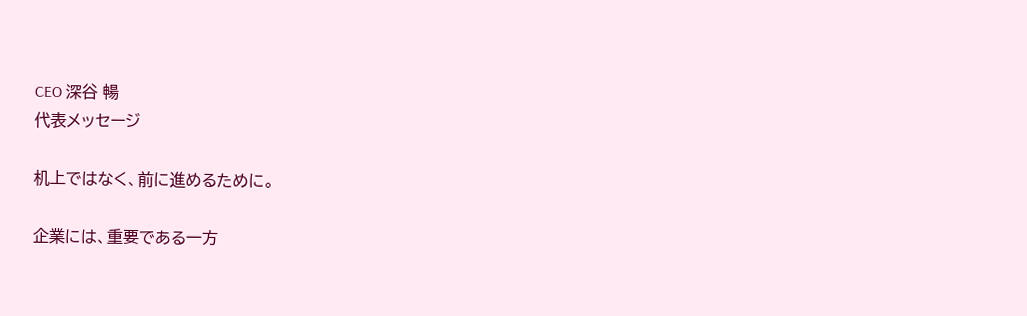CEO 深谷 暢
代表メッセージ

机上ではなく、前に進めるために。

企業には、重要である一方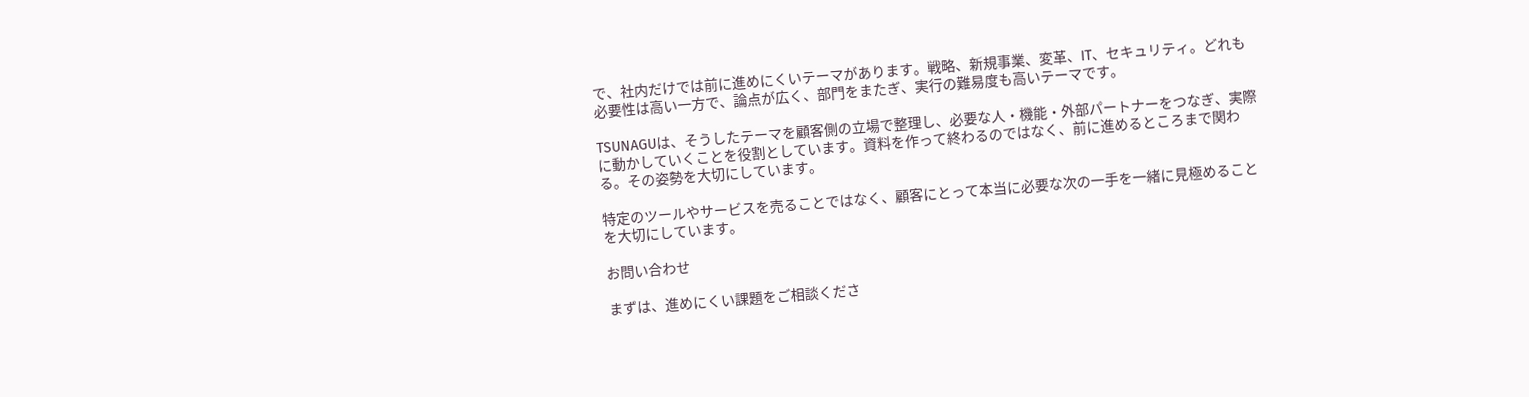で、社内だけでは前に進めにくいテーマがあります。戦略、新規事業、変革、IT、セキュリティ。どれも必要性は高い一方で、論点が広く、部門をまたぎ、実行の難易度も高いテーマです。

TSUNAGUは、そうしたテーマを顧客側の立場で整理し、必要な人・機能・外部パートナーをつなぎ、実際に動かしていくことを役割としています。資料を作って終わるのではなく、前に進めるところまで関わる。その姿勢を大切にしています。

特定のツールやサービスを売ることではなく、顧客にとって本当に必要な次の一手を一緒に見極めることを大切にしています。

お問い合わせ

まずは、進めにくい課題をご相談くださ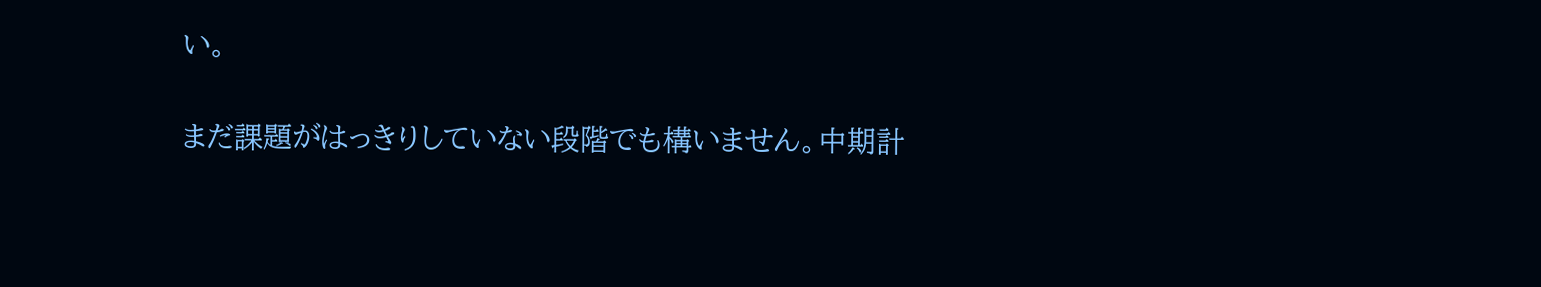い。

まだ課題がはっきりしていない段階でも構いません。中期計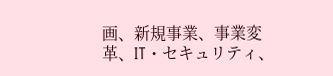画、新規事業、事業変革、IT・セキュリティ、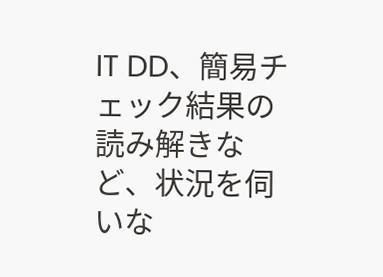IT DD、簡易チェック結果の読み解きなど、状況を伺いな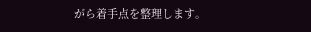がら着手点を整理します。